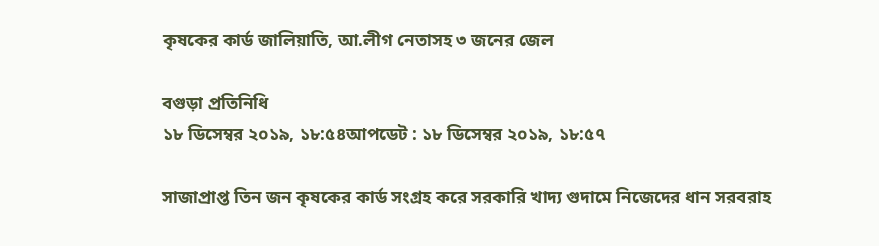কৃষকের কার্ড জালিয়াতি, আ.লীগ নেতাসহ ৩ জনের জেল

বগুড়া প্রতিনিধি
১৮ ডিসেম্বর ২০১৯, ১৮:৫৪আপডেট : ১৮ ডিসেম্বর ২০১৯, ১৮:৫৭

সাজাপ্রাপ্ত তিন জন কৃষকের কার্ড সংগ্রহ করে সরকারি খাদ্য গুদামে নিজেদের ধান সরবরাহ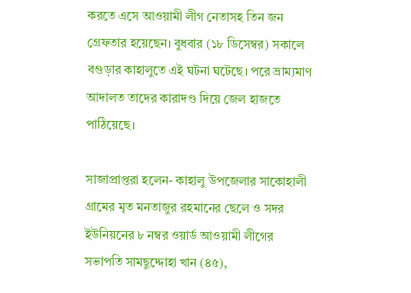করতে এসে আওয়ামী লীগ নেতাসহ তিন জন গ্রেফতার হয়েছেন। বুধবার (১৮ ডিসেম্বর) সকালে বগুড়ার কাহালুতে এই ঘটনা ঘটেছে। পরে ভ্রাম্যমাণ আদালত তাদের কারাদণ্ড দিয়ে জেল হাজতে পাঠিয়েছে।

সাজাপ্রাপ্তরা হলেন- কাহালু উপজেলার সাকোহালী গ্রামের মৃত মনতাজুর রহমানের ছেলে ও সদর ইউনিয়নের ৮ নম্বর ওয়ার্ড আওয়ামী লীগের সভাপতি সামছুদ্দোহা খান (৪৫),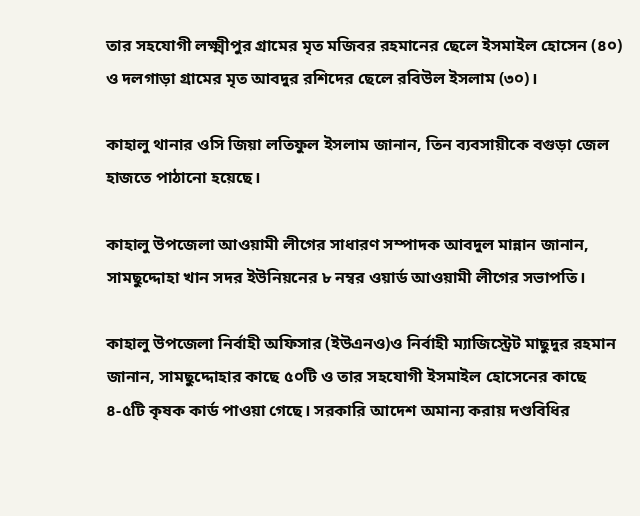তার সহযোগী লক্ষ্মীপুর গ্রামের মৃত মজিবর রহমানের ছেলে ইসমাইল হোসেন (৪০) ও দলগাড়া গ্রামের মৃত আবদুর রশিদের ছেলে রবিউল ইসলাম (৩০)।

কাহালু থানার ওসি জিয়া লতিফুল ইসলাম জানান, তিন ব্যবসায়ীকে বগুড়া জেল হাজতে পাঠানো হয়েছে।

কাহালু উপজেলা আওয়ামী লীগের সাধারণ সম্পাদক আবদুল মান্নান জানান, সামছুদ্দোহা খান সদর ইউনিয়নের ৮ নম্বর ওয়ার্ড আওয়ামী লীগের সভাপতি।

কাহালু উপজেলা নির্বাহী অফিসার (ইউএনও)ও নির্বাহী ম্যাজিস্ট্রেট মাছুদুর রহমান জানান, সামছুদ্দোহার কাছে ৫০টি ও তার সহযোগী ইসমাইল হোসেনের কাছে ৪-৫টি কৃষক কার্ড পাওয়া গেছে। সরকারি আদেশ অমান্য করায় দণ্ডবিধির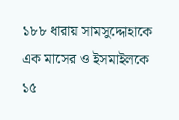১৮৮ ধারায় সামসুদ্দোহাকে এক মাসের ও ইসমাইলকে ১৫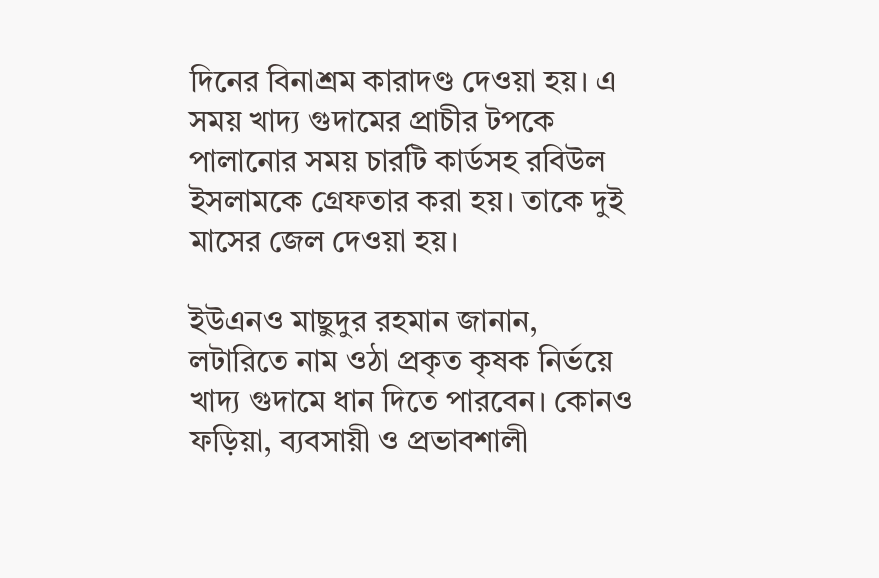দিনের বিনাশ্রম কারাদণ্ড দেওয়া হয়। এ সময় খাদ্য গুদামের প্রাচীর টপকে পালানোর সময় চারটি কার্ডসহ রবিউল ইসলামকে গ্রেফতার করা হয়। তাকে দুই মাসের জেল দেওয়া হয়।

ইউএনও মাছুদুর রহমান জানান, লটারিতে নাম ওঠা প্রকৃত কৃষক নির্ভয়ে খাদ্য গুদামে ধান দিতে পারবেন। কোনও ফড়িয়া, ব্যবসায়ী ও প্রভাবশালী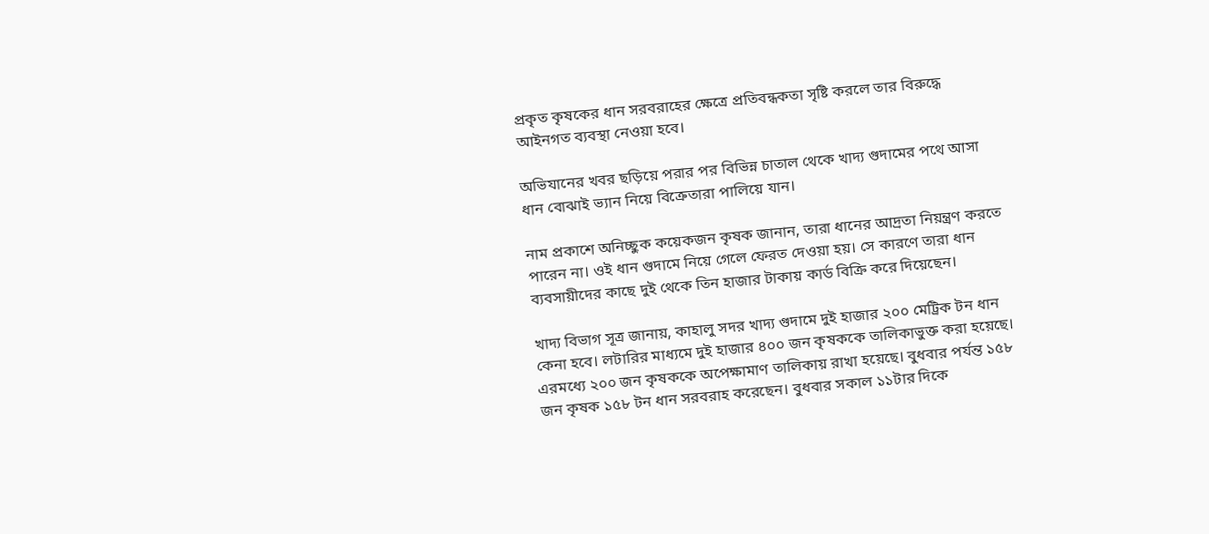প্রকৃত কৃষকের ধান সরবরাহের ক্ষেত্রে প্রতিবন্ধকতা সৃষ্টি করলে তার বিরুদ্ধে আইনগত ব্যবস্থা নেওয়া হবে।

অভিযানের খবর ছড়িয়ে পরার পর বিভিন্ন চাতাল থেকে খাদ্য গুদামের পথে আসা ধান বোঝাই ভ্যান নিয়ে বিক্রেতারা পালিয়ে যান।

নাম প্রকাশে অনিচ্ছুক কয়েকজন কৃষক জানান, তারা ধানের আদ্রতা নিয়ন্ত্রণ করতে পারেন না। ওই ধান গুদামে নিয়ে গেলে ফেরত দেওয়া হয়। সে কারণে তারা ধান ব্যবসায়ীদের কাছে দুই থেকে তিন হাজার টাকায় কার্ড বিক্রি করে দিয়েছেন।

খাদ্য বিভাগ সূত্র জানায়, কাহালু সদর খাদ্য গুদামে দুই হাজার ২০০ মেট্রিক টন ধান কেনা হবে। লটারির মাধ্যমে দুই হাজার ৪০০ জন কৃষককে তালিকাভুক্ত করা হয়েছে। এরমধ্যে ২০০ জন কৃষককে অপেক্ষামাণ তালিকায় রাখা হয়েছে। বুধবার পর্যন্ত ১৫৮ জন কৃষক ১৫৮ টন ধান সরবরাহ করেছেন। বুধবার সকাল ১১টার দিকে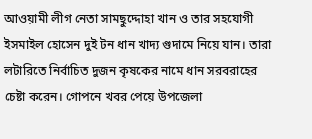আওয়ামী লীগ নেতা সামছুদ্দোহা খান ও তার সহযোগী ইসমাইল হোসেন দুই টন ধান খাদ্য গুদামে নিয়ে যান। তারা লটারিতে নির্বাচিত দুজন কৃষকের নামে ধান সরবরাহের চেষ্টা করেন। গোপনে খবর পেয়ে উপজেলা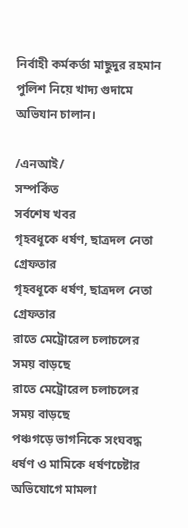নির্বাহী কর্মকর্তা মাছুদুর রহমান পুলিশ নিয়ে খাদ্য গুদামে অভিযান চালান।

/এনআই/
সম্পর্কিত
সর্বশেষ খবর
গৃহবধূকে ধর্ষণ, ছাত্রদল নেতা গ্রেফতার
গৃহবধূকে ধর্ষণ, ছাত্রদল নেতা গ্রেফতার
রাতে মেট্রোরেল চলাচলের সময় বাড়ছে
রাতে মেট্রোরেল চলাচলের সময় বাড়ছে
পঞ্চগড়ে ভাগনিকে সংঘবদ্ধ ধর্ষণ ও মামিকে ধর্ষণচেষ্টার অভিযোগে মামলা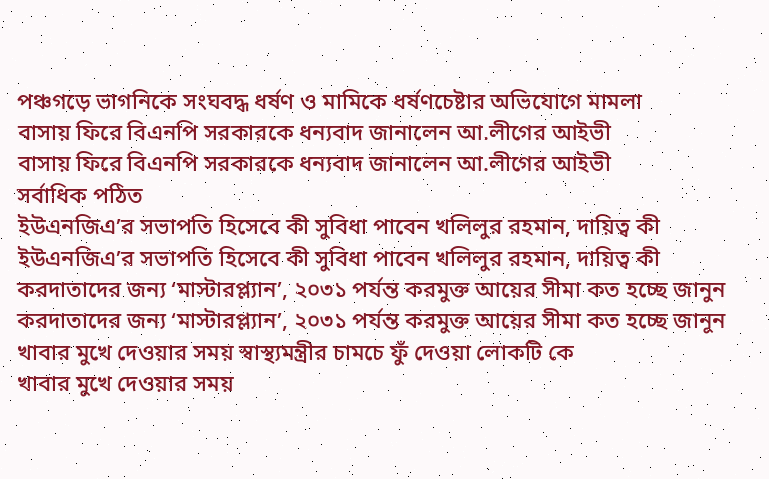পঞ্চগড়ে ভাগনিকে সংঘবদ্ধ ধর্ষণ ও মামিকে ধর্ষণচেষ্টার অভিযোগে মামলা
বাসায় ফিরে বিএনপি সরকারকে ধন্যবাদ জানালেন আ.লীগের আইভী
বাসায় ফিরে বিএনপি সরকারকে ধন্যবাদ জানালেন আ.লীগের আইভী
সর্বাধিক পঠিত
ইউএনজিএ’র সভাপতি হিসেবে কী সুবিধা পাবেন খলিলুর রহমান, দায়িত্ব কী
ইউএনজিএ’র সভাপতি হিসেবে কী সুবিধা পাবেন খলিলুর রহমান, দায়িত্ব কী
করদাতাদের জন্য ‘মাস্টারপ্ল্যান’, ২০৩১ পর্যন্ত করমুক্ত আয়ের সীমা কত হচ্ছে জানুন
করদাতাদের জন্য ‘মাস্টারপ্ল্যান’, ২০৩১ পর্যন্ত করমুক্ত আয়ের সীমা কত হচ্ছে জানুন
খাবার মুখে দেওয়ার সময় স্বাস্থ্যমন্ত্রীর চামচে ফুঁ দেওয়া লোকটি কে
খাবার মুখে দেওয়ার সময়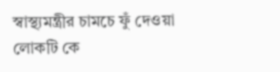স্বাস্থ্যমন্ত্রীর চামচে ফুঁ দেওয়া লোকটি কে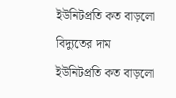ইউনিটপ্রতি কত বাড়লো বিদ্যুতের দাম
ইউনিটপ্রতি কত বাড়লো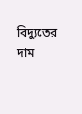বিদ্যুতের দাম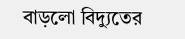বাড়লো বিদ্যুতের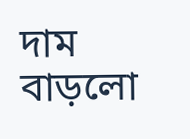দাম
বাড়লো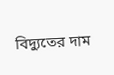বিদ্যুতের দাম